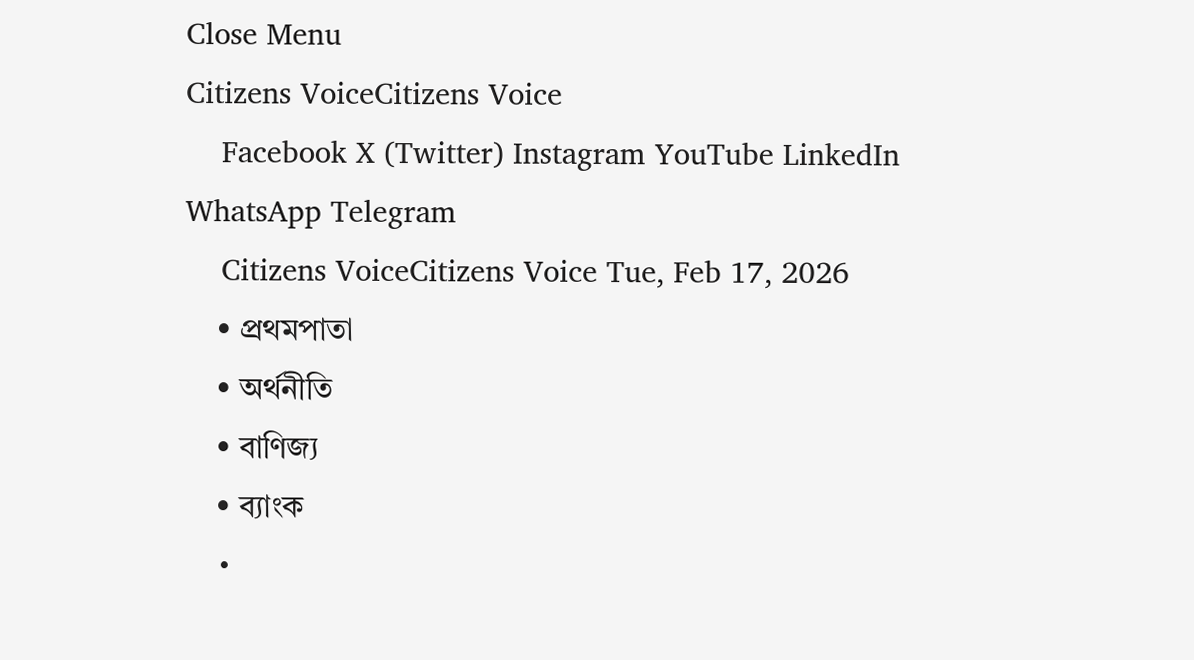Close Menu
Citizens VoiceCitizens Voice
    Facebook X (Twitter) Instagram YouTube LinkedIn WhatsApp Telegram
    Citizens VoiceCitizens Voice Tue, Feb 17, 2026
    • প্রথমপাতা
    • অর্থনীতি
    • বাণিজ্য
    • ব্যাংক
    •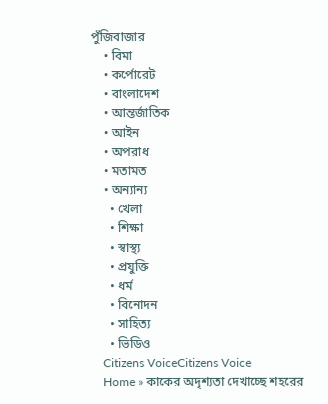পুঁজিবাজার
    • বিমা
    • কর্পোরেট
    • বাংলাদেশ
    • আন্তর্জাতিক
    • আইন
    • অপরাধ
    • মতামত
    • অন্যান্য
      • খেলা
      • শিক্ষা
      • স্বাস্থ্য
      • প্রযুক্তি
      • ধর্ম
      • বিনোদন
      • সাহিত্য
      • ভিডিও
    Citizens VoiceCitizens Voice
    Home » কাকের অদৃশ্যতা দেখাচ্ছে শহরের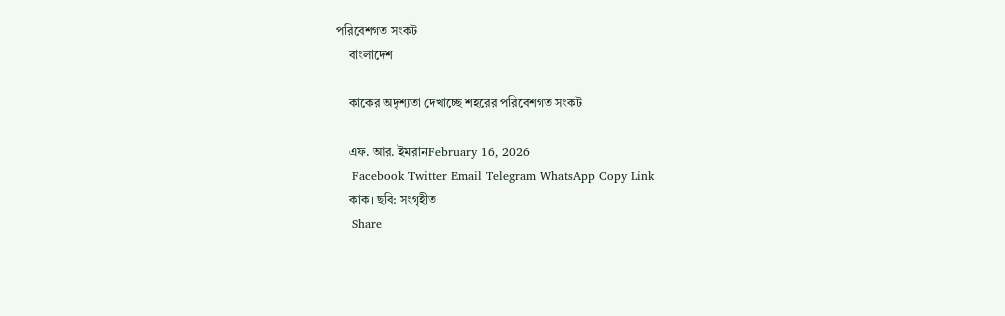পরিবেশগত সংকট
    বাংলাদেশ

    কাকের অদৃশ্যতা দেখাচ্ছে শহরের পরিবেশগত সংকট

    এফ. আর. ইমরানFebruary 16, 2026
    Facebook Twitter Email Telegram WhatsApp Copy Link
    কাক। ছবি: সংগৃহীত
    Share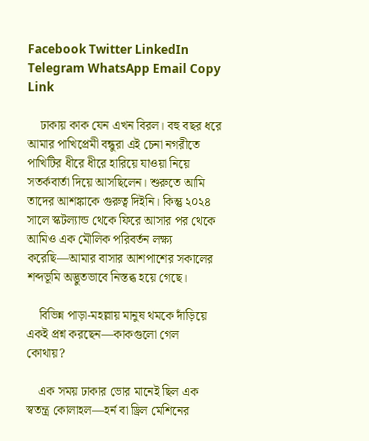Facebook Twitter LinkedIn Telegram WhatsApp Email Copy Link

    ঢাকায় কাক যেন এখন বিরল। বহু বছর ধরে আমার পাখিপ্রেমী বন্ধুরা এই চেনা নগরীতে পাখিটির ধীরে ধীরে হারিয়ে যাওয়া নিয়ে সতর্কবার্তা দিয়ে আসছিলেন। শুরুতে আমি তাদের আশঙ্কাকে গুরুত্ব দিইনি। কিন্তু ২০২৪ সালে স্কটল্যান্ড থেকে ফিরে আসার পর থেকে আমিও এক মৌলিক পরিবর্তন লক্ষ্য করেছি—আমার বাসার আশপাশের সকালের শব্দভূমি অদ্ভুতভাবে নিস্তব্ধ হয়ে গেছে।

    বিভিন্ন পাড়া-মহল্লায় মানুষ থমকে দাঁড়িয়ে একই প্রশ্ন করছেন—কাকগুলো গেল কোথায়?

    এক সময় ঢাকার ভোর মানেই ছিল এক স্বতন্ত্র কোলাহল—হর্ন বা ড্রিল মেশিনের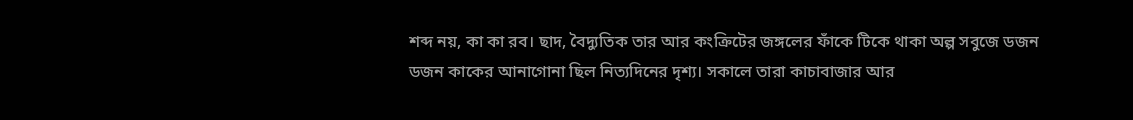শব্দ নয়, কা কা রব। ছাদ, বৈদ্যুতিক তার আর কংক্রিটের জঙ্গলের ফাঁকে টিকে থাকা অল্প সবুজে ডজন ডজন কাকের আনাগোনা ছিল নিত্যদিনের দৃশ্য। সকালে তারা কাচাবাজার আর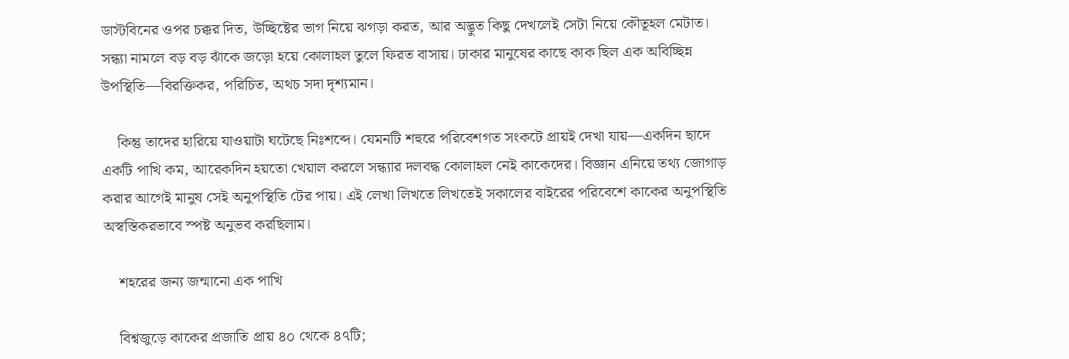ডাস্টবিনের ওপর চক্কর দিত, উচ্ছিষ্টের ভাগ নিয়ে ঝগড়া করত, আর অদ্ভুত কিছু দেখলেই সেটা নিয়ে কৌতূহল মেটাত। সন্ধ্যা নামলে বড় বড় ঝাঁকে জড়ো হয়ে কোলাহল তুলে ফিরত বাসায়। ঢাকার মানুষের কাছে কাক ছিল এক অবিচ্ছিন্ন উপস্থিতি—বিরক্তিকর, পরিচিত, অথচ সদা দৃশ্যমান।

    কিন্তু তাদের হারিয়ে যাওয়াটা ঘটেছে নিঃশব্দে। যেমনটি শহুরে পরিবেশগত সংকটে প্রায়ই দেখা যায়—একদিন ছাদে একটি পাখি কম, আরেকদিন হয়তো খেয়াল করলে সন্ধ্যার দলবদ্ধ কোলাহল নেই কাকেদের। বিজ্ঞান এনিয়ে তথ্য জোগাড় করার আগেই মানুষ সেই অনুপস্থিতি টের পায়। এই লেখা লিখতে লিখতেই সকালের বাইরের পরিবেশে কাকের অনুপস্থিতি অস্বস্তিকরভাবে স্পষ্ট অনুভব করছিলাম।

    শহরের জন্য জন্মানো এক পাখি

    বিশ্বজুড়ে কাকের প্রজাতি প্রায় ৪০ থেকে ৪৭টি;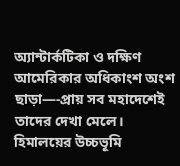অ্যান্টার্কটিকা ও দক্ষিণ আমেরিকার অধিকাংশ অংশ ছাড়া—-প্রায় সব মহাদেশেই তাদের দেখা মেলে। হিমালয়ের উচ্চভূমি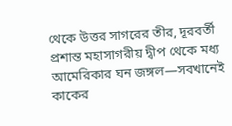থেকে উত্তর সাগরের তীর, দূরবর্তী প্রশান্ত মহাসাগরীয় দ্বীপ থেকে মধ্য আমেরিকার ঘন জঙ্গল—সবখানেই কাকের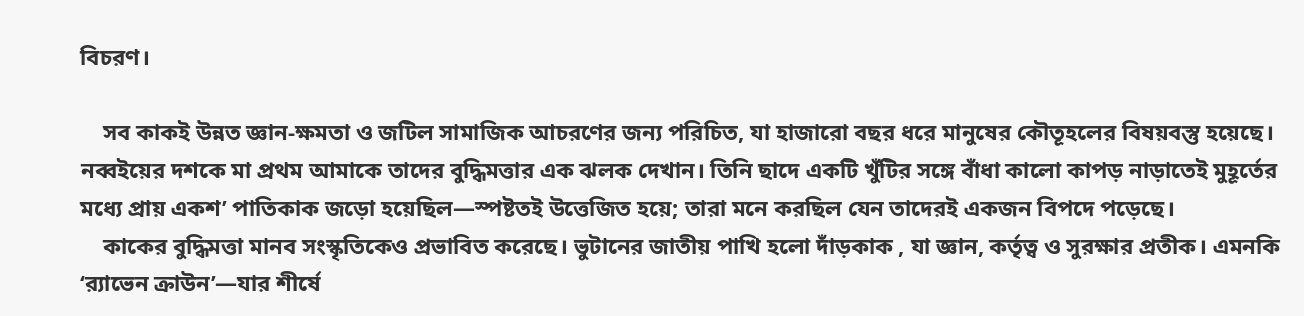বিচরণ।

    সব কাকই উন্নত জ্ঞান-ক্ষমতা ও জটিল সামাজিক আচরণের জন্য পরিচিত, যা হাজারো বছর ধরে মানুষের কৌতূহলের বিষয়বস্তু হয়েছে। নব্বইয়ের দশকে মা প্রথম আমাকে তাদের বুদ্ধিমত্তার এক ঝলক দেখান। তিনি ছাদে একটি খুঁটির সঙ্গে বাঁধা কালো কাপড় নাড়াতেই মুহূর্তের মধ্যে প্রায় একশ’ পাতিকাক জড়ো হয়েছিল—স্পষ্টতই উত্তেজিত হয়ে; তারা মনে করছিল যেন তাদেরই একজন বিপদে পড়েছে।
    কাকের বুদ্ধিমত্তা মানব সংস্কৃতিকেও প্রভাবিত করেছে। ভুটানের জাতীয় পাখি হলো দাঁড়কাক , যা জ্ঞান, কর্তৃত্ব ও সুরক্ষার প্রতীক। এমনকি ‘র‍্যাভেন ক্রাউন’—যার শীর্ষে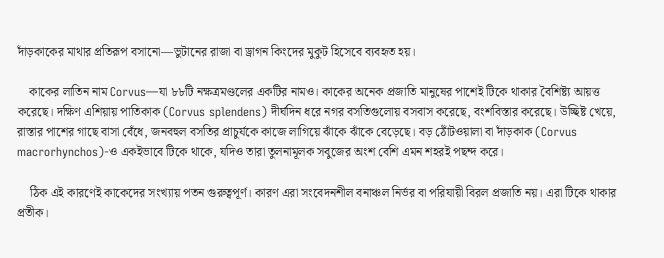দাঁড়কাকের মাথার প্রতিরূপ বসানো—ভুটানের রাজা বা ড্রাগন কিংদের মুকুট হিসেবে ব্যবহৃত হয়।

    কাকের লাতিন নাম Corvus—যা ৮৮টি নক্ষত্রমণ্ডলের একটির নামও। কাকের অনেক প্রজাতি মানুষের পাশেই টিকে থাকার বৈশিষ্ট্য আয়ত্ত করেছে। দক্ষিণ এশিয়ায় পাতিকাক (Corvus splendens) দীর্ঘদিন ধরে নগর বসতিগুলোয় বসবাস করেছে, বংশবিস্তার করেছে। উচ্ছিষ্ট খেয়ে, রাস্তার পাশের গাছে বাসা বেঁধে, জনবহুল বসতির প্রাচুর্যকে কাজে লাগিয়ে ঝাঁকে ঝাঁকে বেড়েছে। বড় ঠোঁটওয়ালা বা দাঁড়কাক (Corvus macrorhynchos)-ও একইভাবে টিকে থাকে, যদিও তারা তুলনামূলক সবুজের অংশ বেশি এমন শহরই পছন্দ করে।

    ঠিক এই কারণেই কাকেদের সংখ্যায় পতন গুরুত্বপূর্ণ। কারণ এরা সংবেদনশীল বনাঞ্চল নির্ভর বা পরিযায়ী বিরল প্রজাতি নয়। এরা টিকে থাকার প্রতীক।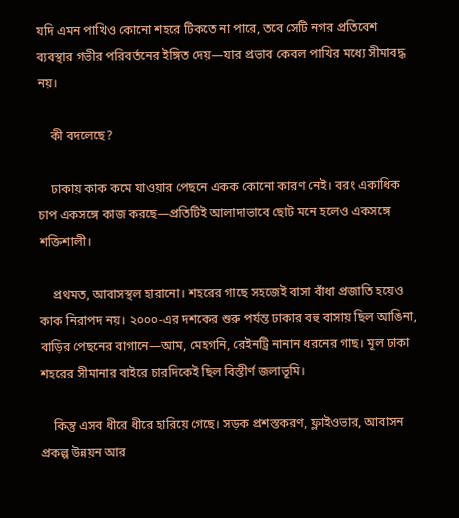যদি এমন পাখিও কোনো শহরে টিকতে না পারে, তবে সেটি নগর প্রতিবেশ ব্যবস্থার গভীর পরিবর্তনের ইঙ্গিত দেয়—যার প্রভাব কেবল পাখির মধ্যে সীমাবদ্ধ নয়।

    কী বদলেছে?

    ঢাকায় কাক কমে যাওয়ার পেছনে একক কোনো কারণ নেই। বরং একাধিক চাপ একসঙ্গে কাজ করছে—প্রতিটিই আলাদাভাবে ছোট মনে হলেও একসঙ্গে শক্তিশালী।

    প্রথমত, আবাসস্থল হারানো। শহরের গাছে সহজেই বাসা বাঁধা প্রজাতি হয়েও কাক নিরাপদ নয়। ২০০০-এর দশকের শুরু পর্যন্ত ঢাকার বহু বাসায় ছিল আঙিনা, বাড়ির পেছনের বাগানে—আম, মেহগনি, রেইনট্রি নানান ধরনের গাছ। মূল ঢাকা শহরের সীমানার বাইরে চারদিকেই ছিল বিস্তীর্ণ জলাভূমি।

    কিন্তু এসব ধীরে ধীরে হারিয়ে গেছে। সড়ক প্রশস্তকরণ, ফ্লাইওভার, আবাসন প্রকল্প উন্নয়ন আর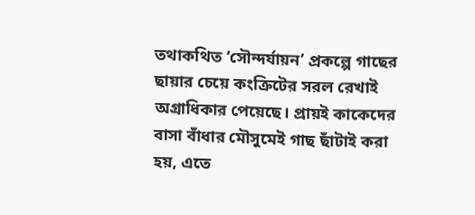তথাকথিত ‘সৌন্দর্যায়ন’ প্রকল্পে গাছের ছায়ার চেয়ে কংক্রিটের সরল রেখাই অগ্রাধিকার পেয়েছে। প্রায়ই কাকেদের বাসা বাঁধার মৌসুমেই গাছ ছাঁটাই করা হয়, এতে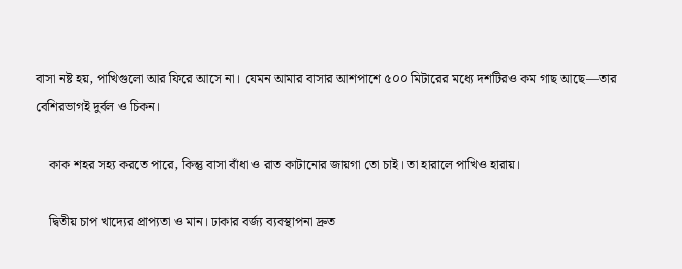বাসা নষ্ট হয়, পাখিগুলো আর ফিরে আসে না। যেমন আমার বাসার আশপাশে ৫০০ মিটারের মধ্যে দশটিরও কম গাছ আছে—তার বেশিরভাগই দুর্বল ও চিকন।

    কাক শহর সহ্য করতে পারে, কিন্তু বাসা বাঁধা ও রাত কাটানোর জায়গা তো চাই। তা হারালে পাখিও হারায়।

    দ্বিতীয় চাপ খাদ্যের প্রাপ্যতা ও মান। ঢাকার বর্জ্য ব্যবস্থাপনা দ্রুত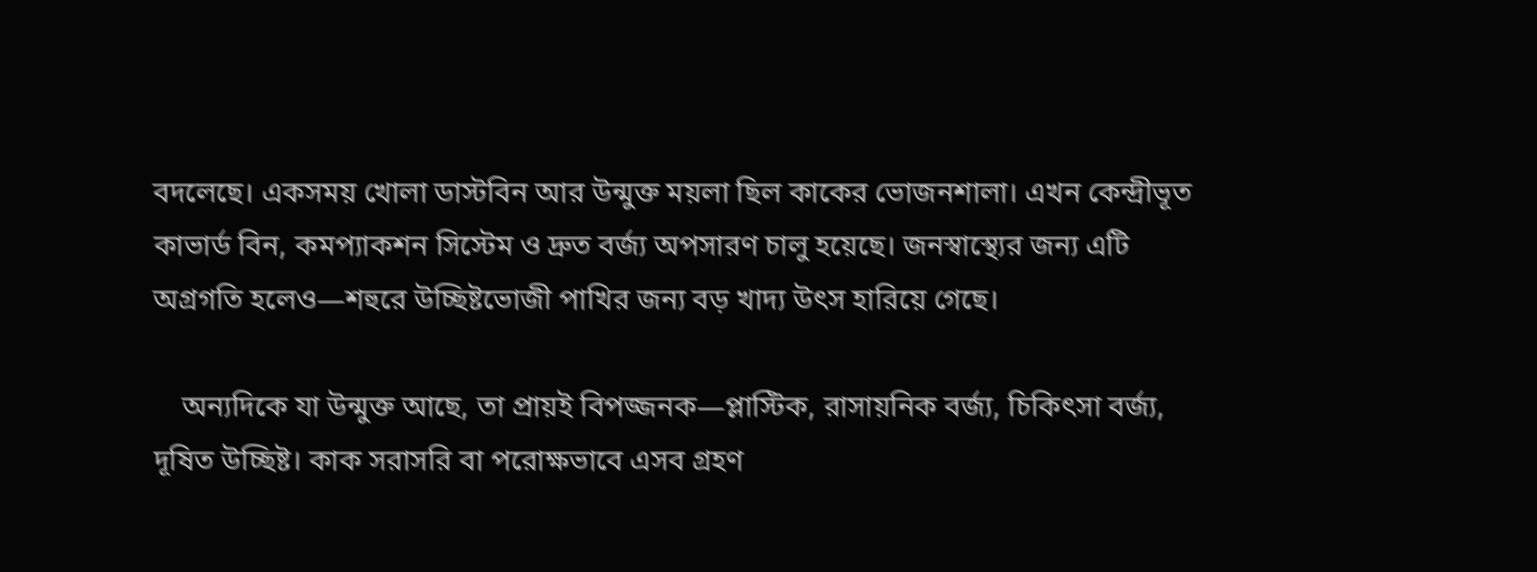বদলেছে। একসময় খোলা ডাস্টবিন আর উন্মুক্ত ময়লা ছিল কাকের ভোজনশালা। এখন কেন্দ্রীভূত কাভার্ড বিন, কমপ্যাকশন সিস্টেম ও দ্রুত বর্জ্য অপসারণ চালু হয়েছে। জনস্বাস্থ্যের জন্য এটি অগ্রগতি হলেও—শহুরে উচ্ছিষ্টভোজী পাখির জন্য বড় খাদ্য উৎস হারিয়ে গেছে।

    অন্যদিকে যা উন্মুক্ত আছে, তা প্রায়ই বিপজ্জনক—প্লাস্টিক, রাসায়নিক বর্জ্য, চিকিৎসা বর্জ্য, দূষিত উচ্ছিষ্ট। কাক সরাসরি বা পরোক্ষভাবে এসব গ্রহণ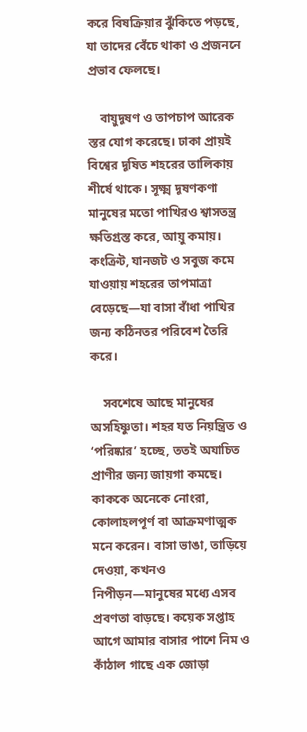করে বিষক্রিয়ার ঝুঁকিতে পড়ছে, যা তাদের বেঁচে থাকা ও প্রজননে প্রভাব ফেলছে।

    বায়ুদূষণ ও তাপচাপ আরেক স্তর যোগ করেছে। ঢাকা প্রায়ই বিশ্বের দূষিত শহরের তালিকায় শীর্ষে থাকে। সূক্ষ্ম দূষণকণা মানুষের মতো পাখিরও শ্বাসতন্ত্র ক্ষতিগ্রস্ত করে, আয়ু কমায়। কংক্রিট, যানজট ও সবুজ কমে যাওয়ায় শহরের তাপমাত্রা বেড়েছে—যা বাসা বাঁধা পাখির জন্য কঠিনতর পরিবেশ তৈরি করে।

    সবশেষে আছে মানুষের অসহিষ্ণুতা। শহর যত নিয়ন্ত্রিত ও ‘পরিষ্কার’ হচ্ছে, ততই অযাচিত প্রাণীর জন্য জায়গা কমছে। কাককে অনেকে নোংরা, কোলাহলপূর্ণ বা আক্রমণাত্মক মনে করেন। বাসা ভাঙা, তাড়িয়ে দেওয়া, কখনও নিপীড়ন—মানুষের মধ্যে এসব প্রবণতা বাড়ছে। কয়েক সপ্তাহ আগে আমার বাসার পাশে নিম ও কাঁঠাল গাছে এক জোড়া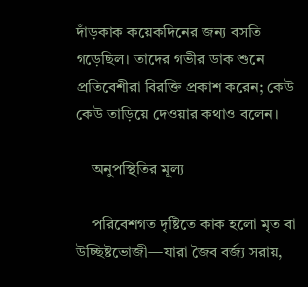দাঁড়কাক কয়েকদিনের জন্য বসতি গড়েছিল। তাদের গভীর ডাক শুনে প্রতিবেশীরা বিরক্তি প্রকাশ করেন; কেউ কেউ তাড়িয়ে দেওয়ার কথাও বলেন।

    অনুপস্থিতির মূল্য

    পরিবেশগত দৃষ্টিতে কাক হলো মৃত বা উচ্ছিষ্টভোজী—যারা জৈব বর্জ্য সরায়,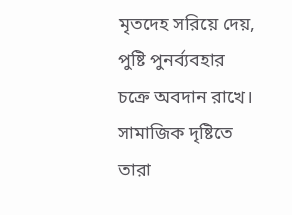মৃতদেহ সরিয়ে দেয়, পুষ্টি পুনর্ব্যবহার চক্রে অবদান রাখে। সামাজিক দৃষ্টিতে তারা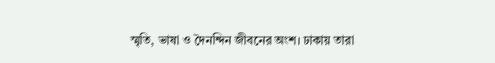স্মৃতি, ভাষা ও দৈনন্দিন জীবনের অংশ। ঢাকায় তারা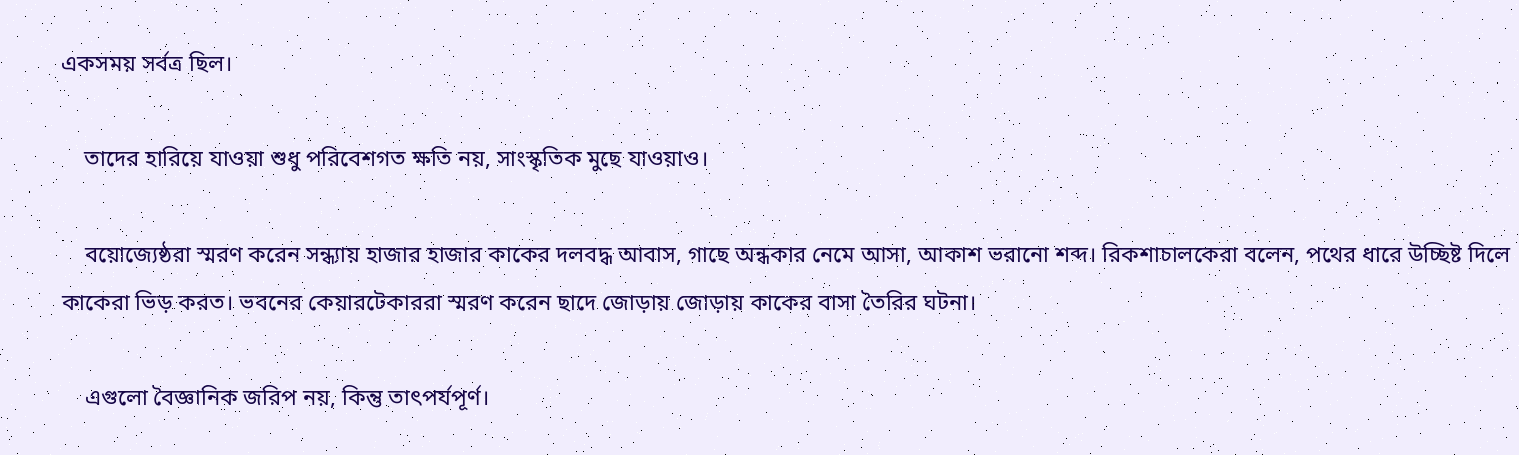একসময় সর্বত্র ছিল।

    তাদের হারিয়ে যাওয়া শুধু পরিবেশগত ক্ষতি নয়, সাংস্কৃতিক মুছে যাওয়াও।

    বয়োজ্যেষ্ঠরা স্মরণ করেন সন্ধ্যায় হাজার হাজার কাকের দলবদ্ধ আবাস, গাছে অন্ধকার নেমে আসা, আকাশ ভরানো শব্দ। রিকশাচালকেরা বলেন, পথের ধারে উচ্ছিষ্ট দিলে কাকেরা ভিড় করত। ভবনের কেয়ারটেকাররা স্মরণ করেন ছাদে জোড়ায় জোড়ায় কাকের বাসা তৈরির ঘটনা।

    এগুলো বৈজ্ঞানিক জরিপ নয়, কিন্তু তাৎপর্যপূর্ণ।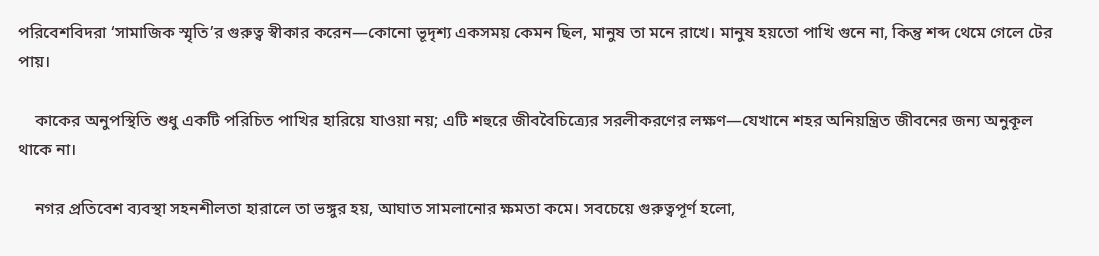পরিবেশবিদরা ‘সামাজিক স্মৃতি’র গুরুত্ব স্বীকার করেন—কোনো ভূদৃশ্য একসময় কেমন ছিল, মানুষ তা মনে রাখে। মানুষ হয়তো পাখি গুনে না, কিন্তু শব্দ থেমে গেলে টের পায়।

    কাকের অনুপস্থিতি শুধু একটি পরিচিত পাখির হারিয়ে যাওয়া নয়; এটি শহুরে জীববৈচিত্র্যের সরলীকরণের লক্ষণ—যেখানে শহর অনিয়ন্ত্রিত জীবনের জন্য অনুকূল থাকে না।

    নগর প্রতিবেশ ব্যবস্থা সহনশীলতা হারালে তা ভঙ্গুর হয়, আঘাত সামলানোর ক্ষমতা কমে। সবচেয়ে গুরুত্বপূর্ণ হলো,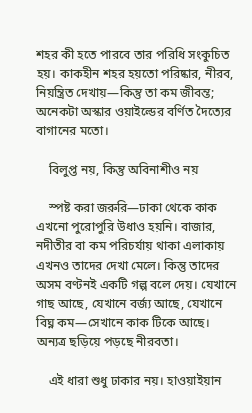শহর কী হতে পারবে তার পরিধি সংকুচিত হয়। কাকহীন শহর হয়তো পরিষ্কার, নীরব, নিয়ন্ত্রিত দেখায়—কিন্তু তা কম জীবন্ত; অনেকটা অস্কার ওয়াইল্ডের বর্ণিত দৈত্যের বাগানের মতো।

    বিলুপ্ত নয়, কিন্তু অবিনাশীও নয়

    স্পষ্ট করা জরুরি—ঢাকা থেকে কাক এখনো পুরোপুরি উধাও হয়নি। বাজার, নদীতীর বা কম পরিচর্যায় থাকা এলাকায় এখনও তাদের দেখা মেলে। কিন্তু তাদের অসম বণ্টনই একটি গল্প বলে দেয়। যেখানে গাছ আছে, যেখানে বর্জ্য আছে, যেখানে বিঘ্ন কম—সেখানে কাক টিকে আছে। অন্যত্র ছড়িয়ে পড়ছে নীরবতা।

    এই ধারা শুধু ঢাকার নয়। হাওয়াইয়ান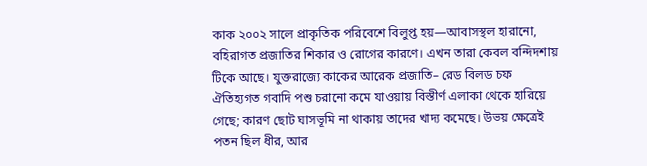কাক ২০০২ সালে প্রাকৃতিক পরিবেশে বিলুপ্ত হয়—আবাসস্থল হারানো, বহিরাগত প্রজাতির শিকার ও রোগের কারণে। এখন তারা কেবল বন্দিদশায় টিকে আছে। যুক্তরাজ্যে কাকের আরেক প্রজাতি– রেড বিলড চফ ঐতিহ্যগত গবাদি পশু চরানো কমে যাওয়ায় বিস্তীর্ণ এলাকা থেকে হারিয়ে গেছে; কারণ ছোট ঘাসভূমি না থাকায় তাদের খাদ্য কমেছে। উভয় ক্ষেত্রেই পতন ছিল ধীর, আর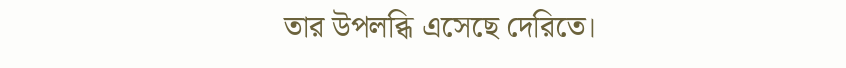তার উপলব্ধি এসেছে দেরিতে।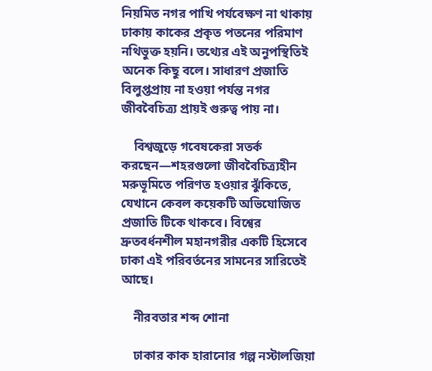নিয়মিত নগর পাখি পর্যবেক্ষণ না থাকায় ঢাকায় কাকের প্রকৃত পতনের পরিমাণ নথিভুক্ত হয়নি। তথ্যের এই অনুপস্থিতিই অনেক কিছু বলে। সাধারণ প্রজাতি বিলুপ্তপ্রায় না হওয়া পর্যন্ত নগর জীববৈচিত্র্য প্রায়ই গুরুত্ব পায় না।

    বিশ্বজুড়ে গবেষকেরা সতর্ক করছেন—শহরগুলো জীববৈচিত্র্যহীন মরুভূমিতে পরিণত হওয়ার ঝুঁকিতে, যেখানে কেবল কয়েকটি অভিযোজিত প্রজাতি টিকে থাকবে। বিশ্বের দ্রুতবর্ধনশীল মহানগরীর একটি হিসেবে ঢাকা এই পরিবর্তনের সামনের সারিতেই আছে।

    নীরবতার শব্দ শোনা

    ঢাকার কাক হারানোর গল্প নস্টালজিয়া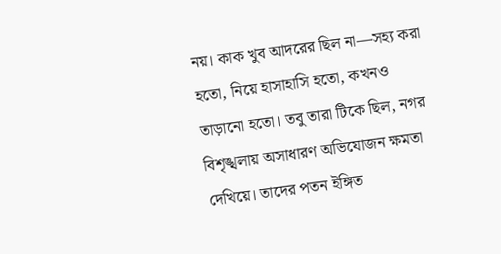নয়। কাক খুব আদরের ছিল না—সহ্য করা হতো, নিয়ে হাসাহাসি হতো, কখনও তাড়ানো হতো। তবু তারা টিকে ছিল, নগর বিশৃঙ্খলায় অসাধারণ অভিযোজন ক্ষমতা দেখিয়ে। তাদের পতন ইঙ্গিত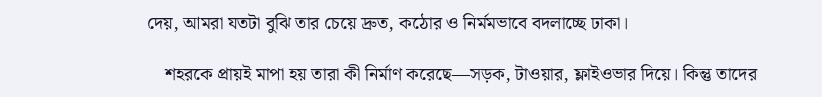দেয়, আমরা যতটা বুঝি তার চেয়ে দ্রুত, কঠোর ও নির্মমভাবে বদলাচ্ছে ঢাকা।

    শহরকে প্রায়ই মাপা হয় তারা কী নির্মাণ করেছে—সড়ক, টাওয়ার, ফ্লাইওভার দিয়ে। কিন্তু তাদের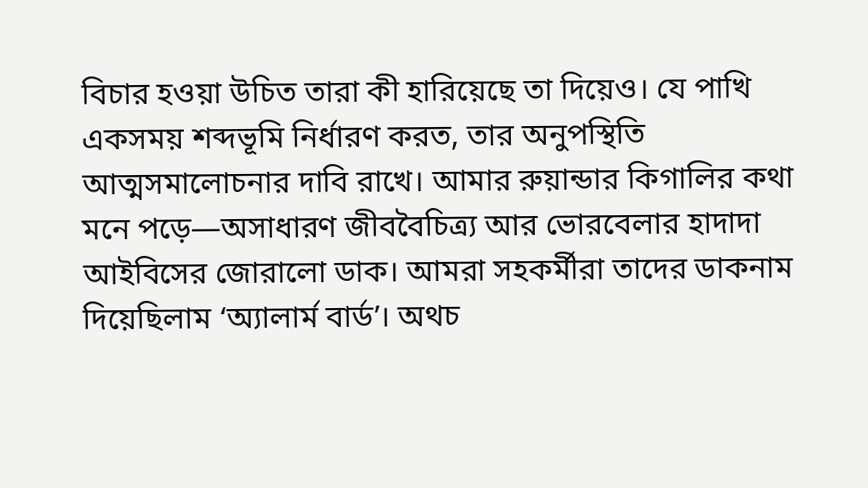বিচার হওয়া উচিত তারা কী হারিয়েছে তা দিয়েও। যে পাখি একসময় শব্দভূমি নির্ধারণ করত, তার অনুপস্থিতি আত্মসমালোচনার দাবি রাখে। আমার রুয়ান্ডার কিগালির কথা মনে পড়ে—অসাধারণ জীববৈচিত্র্য আর ভোরবেলার হাদাদা আইবিসের জোরালো ডাক। আমরা সহকর্মীরা তাদের ডাকনাম দিয়েছিলাম ‘অ্যালার্ম বার্ড’। অথচ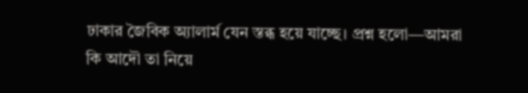ঢাকার জৈবিক অ্যালার্ম যেন স্তব্ধ হয়ে যাচ্ছে। প্রশ্ন হলো—আমরা কি আদৌ তা নিয়ে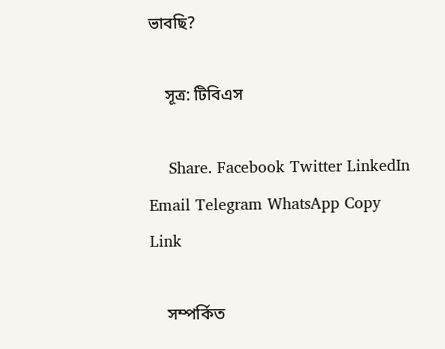ভাবছি?

    সূত্র: টিবিএস

    Share. Facebook Twitter LinkedIn Email Telegram WhatsApp Copy Link

    সম্পর্কিত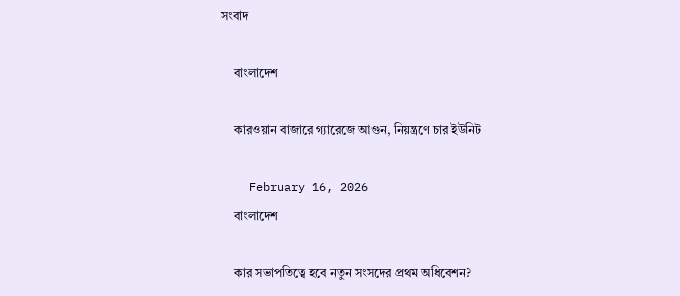সংবাদ

    বাংলাদেশ

    কারওয়ান বাজারে গ্যারেজে আগুন, নিয়ন্ত্রণে চার ইউনিট

    February 16, 2026
    বাংলাদেশ

    কার সভাপতিত্বে হবে নতুন সংসদের প্রথম অধিবেশন?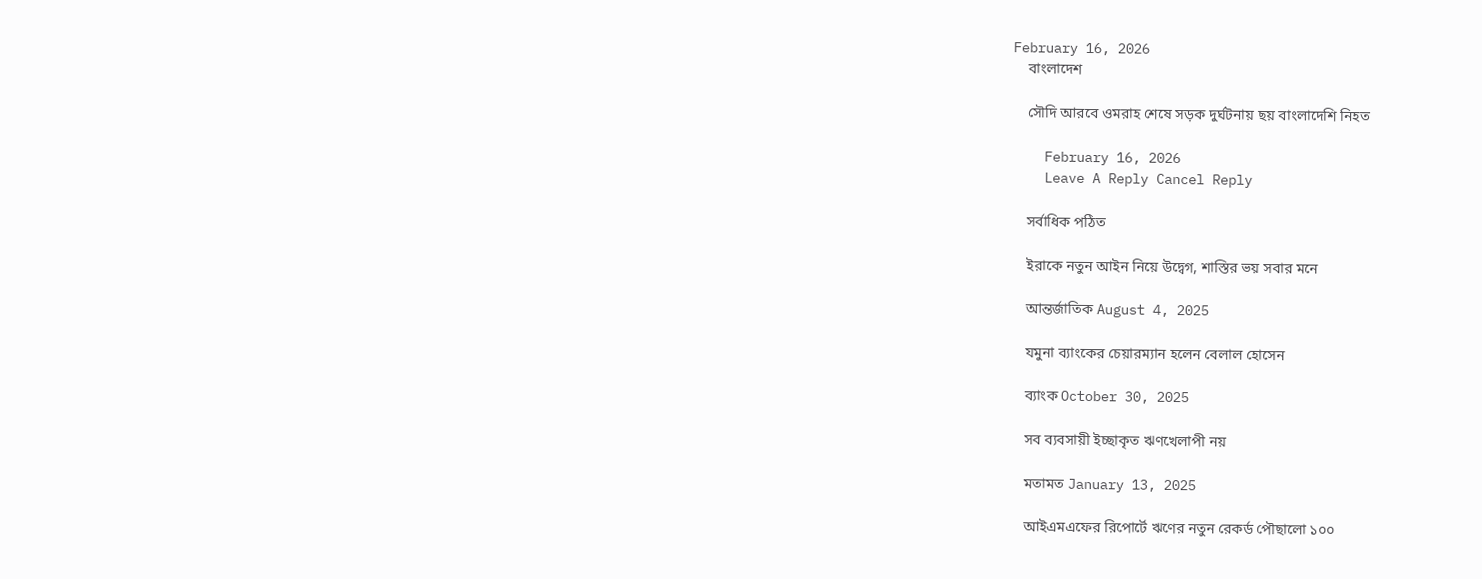February 16, 2026
    বাংলাদেশ

    সৌদি আরবে ওমরাহ শেষে সড়ক দুর্ঘটনায় ছয় বাংলাদেশি নিহত

    February 16, 2026
    Leave A Reply Cancel Reply

    সর্বাধিক পঠিত

    ইরাকে নতুন আইন নিয়ে উদ্বেগ, শাস্তির ভয় সবার মনে

    আন্তর্জাতিক August 4, 2025

    যমুনা ব্যাংকের চেয়ারম্যান হলেন বেলাল হোসেন

    ব্যাংক October 30, 2025

    সব ব্যবসায়ী ইচ্ছাকৃত ঋণখেলাপী নয়

    মতামত January 13, 2025

    আইএমএফের রিপোর্টে ঋণের নতুন রেকর্ড পৌছালো ১০০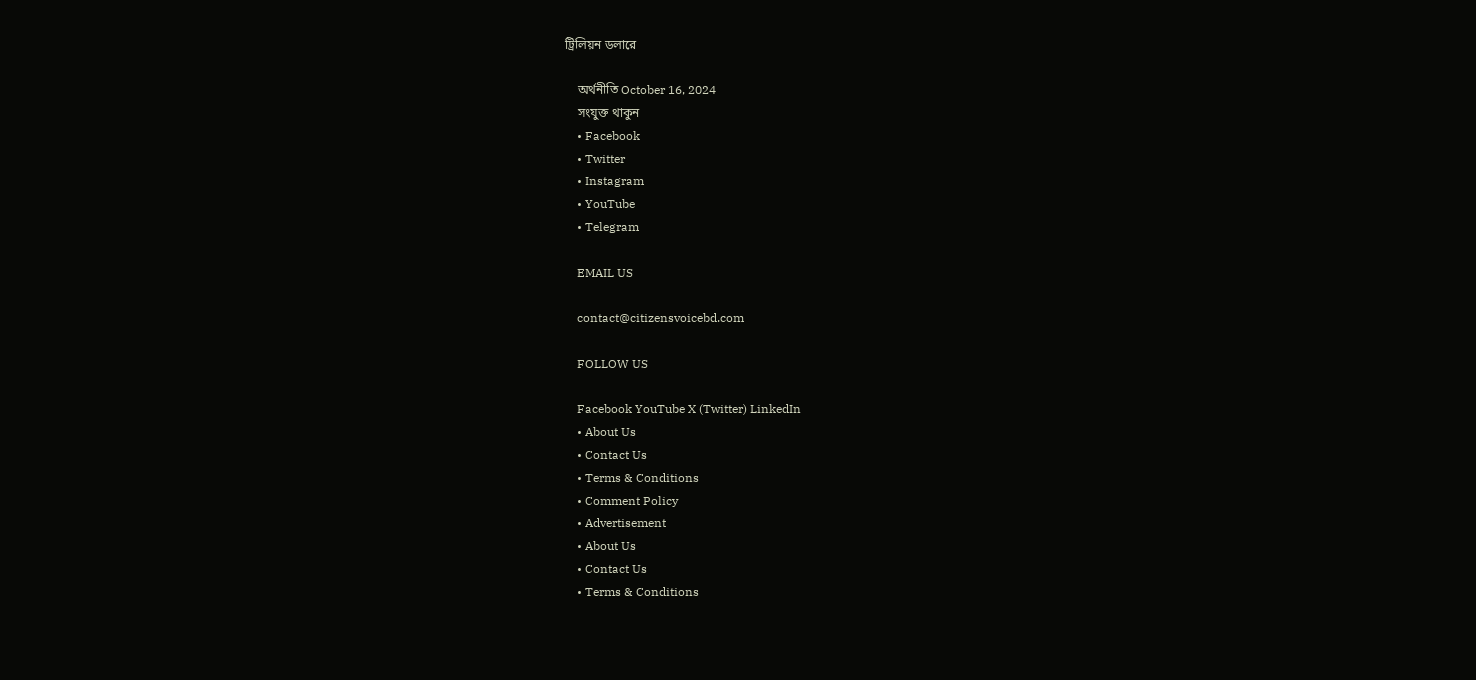ট্রিলিয়ন ডলারে

    অর্থনীতি October 16, 2024
    সংযুক্ত থাকুন
    • Facebook
    • Twitter
    • Instagram
    • YouTube
    • Telegram

    EMAIL US

    contact@citizensvoicebd.com

    FOLLOW US

    Facebook YouTube X (Twitter) LinkedIn
    • About Us
    • Contact Us
    • Terms & Conditions
    • Comment Policy
    • Advertisement
    • About Us
    • Contact Us
    • Terms & Conditions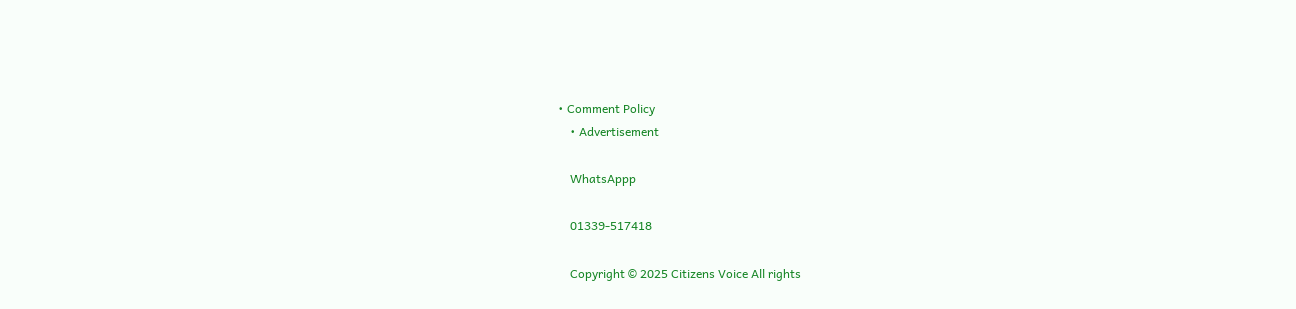• Comment Policy
    • Advertisement

    WhatsAppp

    01339-517418

    Copyright © 2025 Citizens Voice All rights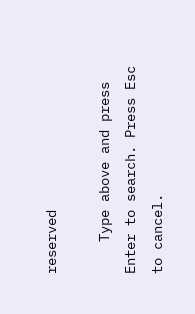reserved

    Type above and press Enter to search. Press Esc to cancel.